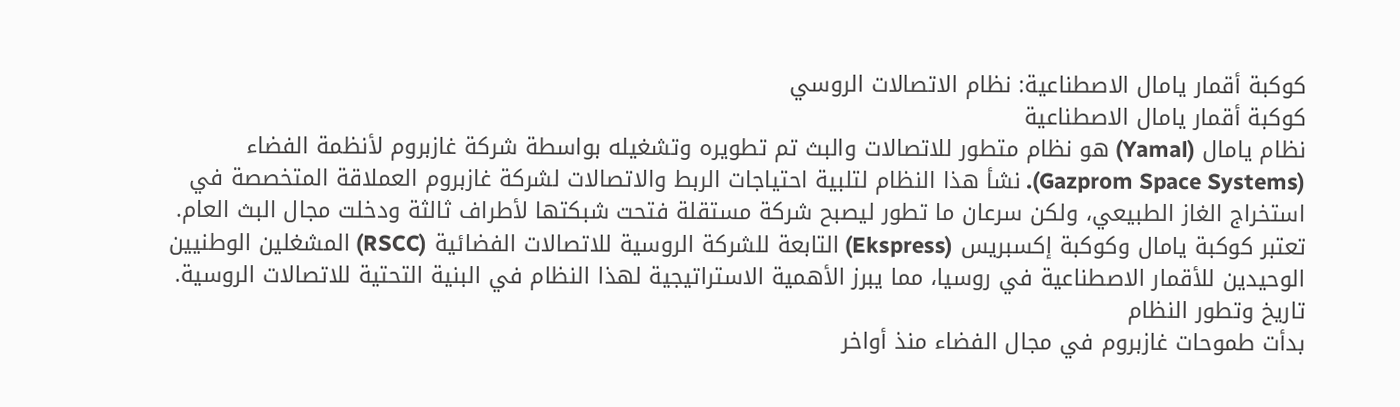كوكبة أقمار يامال الاصطناعية: نظام الاتصالات الروسي
كوكبة أقمار يامال الاصطناعية
نظام يامال (Yamal) هو نظام متطور للاتصالات والبث تم تطويره وتشغيله بواسطة شركة غازبروم لأنظمة الفضاء (Gazprom Space Systems). نشأ هذا النظام لتلبية احتياجات الربط والاتصالات لشركة غازبروم العملاقة المتخصصة في استخراج الغاز الطبيعي، ولكن سرعان ما تطور ليصبح شركة مستقلة فتحت شبكتها لأطراف ثالثة ودخلت مجال البث العام.
تعتبر كوكبة يامال وكوكبة إكسبريس (Ekspress) التابعة للشركة الروسية للاتصالات الفضائية (RSCC) المشغلين الوطنيين الوحيدين للأقمار الاصطناعية في روسيا، مما يبرز الأهمية الاستراتيجية لهذا النظام في البنية التحتية للاتصالات الروسية.
تاريخ وتطور النظام
بدأت طموحات غازبروم في مجال الفضاء منذ أواخر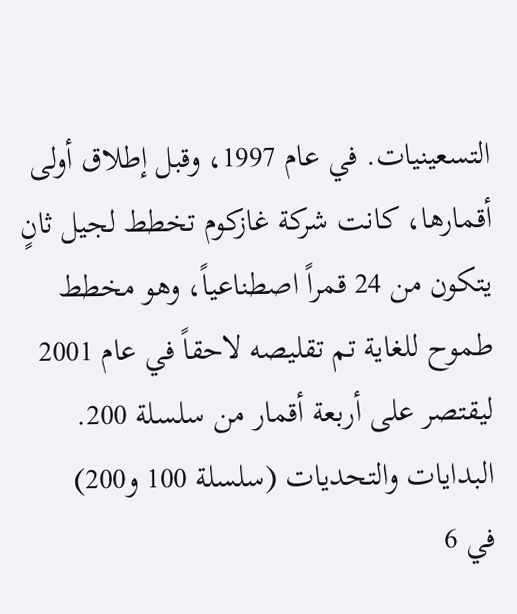التسعينيات. في عام 1997، وقبل إطلاق أولى أقمارها، كانت شركة غازكوم تخطط لجيل ثانٍ يتكون من 24 قمراً اصطناعياً، وهو مخطط طموح للغاية تم تقليصه لاحقاً في عام 2001 ليقتصر على أربعة أقمار من سلسلة 200.
البدايات والتحديات (سلسلة 100 و200)
في 6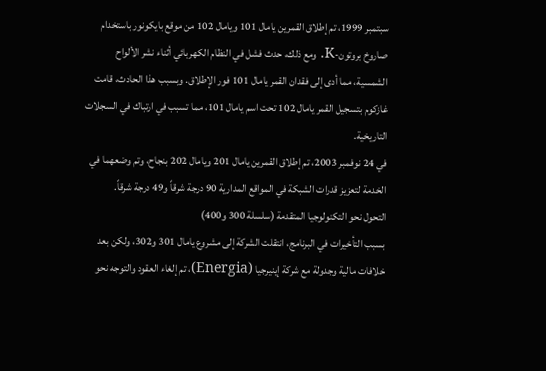سبتمبر 1999، تم إطلاق القمرين يامال 101 ويامال 102 من موقع بايكونور باستخدام صاروخ بروتون-K. ومع ذلك، حدث فشل في النظام الكهربائي أثناء نشر الألواح الشمسية، مما أدى إلى فقدان القمر يامال 101 فور الإطلاق. وبسبب هذا الحادث، قامت غازكوم بتسجيل القمر يامال 102 تحت اسم يامال 101، مما تسبب في ارتباك في السجلات التاريخية.
في 24 نوفمبر 2003، تم إطلاق القمرين يامال 201 ويامال 202 بنجاح، وتم وضعهما في الخدمة لتعزيز قدرات الشبكة في المواقع المدارية 90 درجة شرقاً و49 درجة شرقاً.
التحول نحو التكنولوجيا المتقدمة (سلسلة 300 و400)
بسبب التأخيرات في البرنامج، انتقلت الشركة إلى مشروع يامال 301 و302، ولكن بعد خلافات مالية وجدولة مع شركة إينيرجيا (Energia)، تم إلغاء العقود والتوجه نحو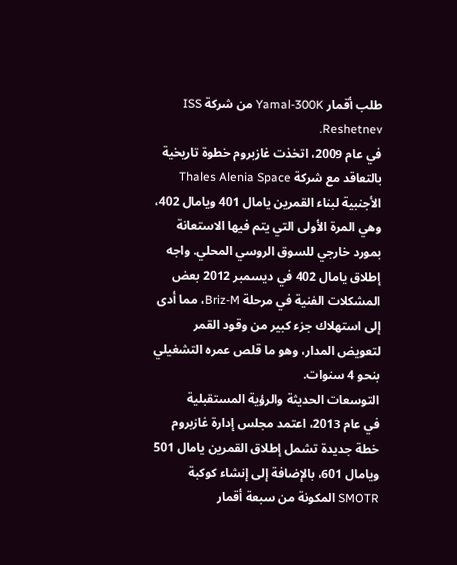طلب أقمار Yamal-300K من شركة ISS Reshetnev.
في عام 2009، اتخذت غازبروم خطوة تاريخية بالتعاقد مع شركة Thales Alenia Space الأجنبية لبناء القمرين يامال 401 ويامال 402، وهي المرة الأولى التي يتم فيها الاستعانة بمورد خارجي للسوق الروسي المحلي. واجه إطلاق يامال 402 في ديسمبر 2012 بعض المشكلات الفنية في مرحلة Briz-M، مما أدى إلى استهلاك جزء كبير من وقود القمر لتعويض المدار، وهو ما قلص عمره التشغيلي بنحو 4 سنوات.
التوسعات الحديثة والرؤية المستقبلية
في عام 2013، اعتمد مجلس إدارة غازبروم خطة جديدة تشمل إطلاق القمرين يامال 501 ويامال 601، بالإضافة إلى إنشاء كوكبة SMOTR المكونة من سبعة أقمار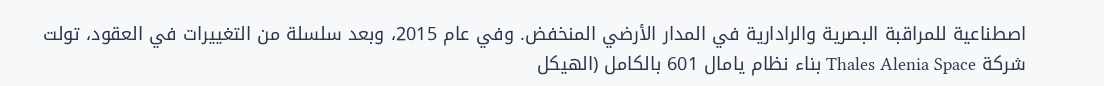اصطناعية للمراقبة البصرية والرادارية في المدار الأرضي المنخفض. وفي عام 2015، وبعد سلسلة من التغييرات في العقود، تولت شركة Thales Alenia Space بناء نظام يامال 601 بالكامل (الهيكل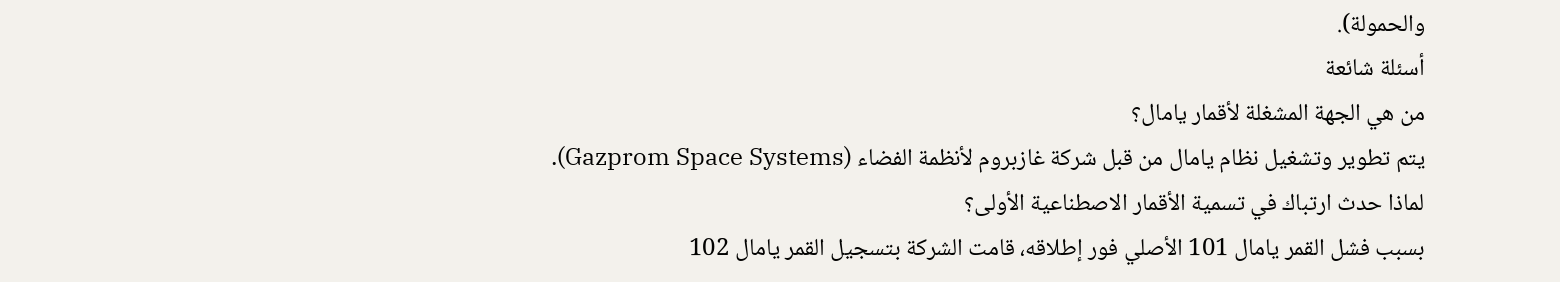والحمولة).
أسئلة شائعة
من هي الجهة المشغلة لأقمار يامال؟
يتم تطوير وتشغيل نظام يامال من قبل شركة غازبروم لأنظمة الفضاء (Gazprom Space Systems).
لماذا حدث ارتباك في تسمية الأقمار الاصطناعية الأولى؟
بسبب فشل القمر يامال 101 الأصلي فور إطلاقه، قامت الشركة بتسجيل القمر يامال 102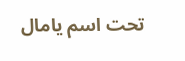تحت اسم يامال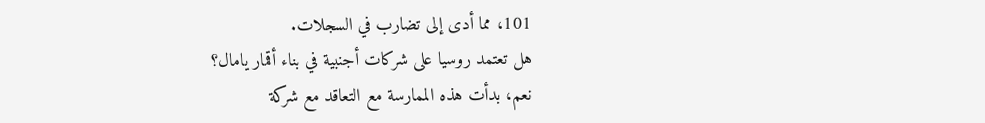101، مما أدى إلى تضارب في السجلات.
هل تعتمد روسيا على شركات أجنبية في بناء أقمار يامال؟
نعم، بدأت هذه الممارسة مع التعاقد مع شركة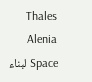Thales Alenia Space لبناء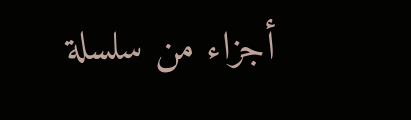أجزاء من سلسلة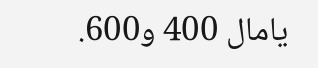يامال 400 و600.